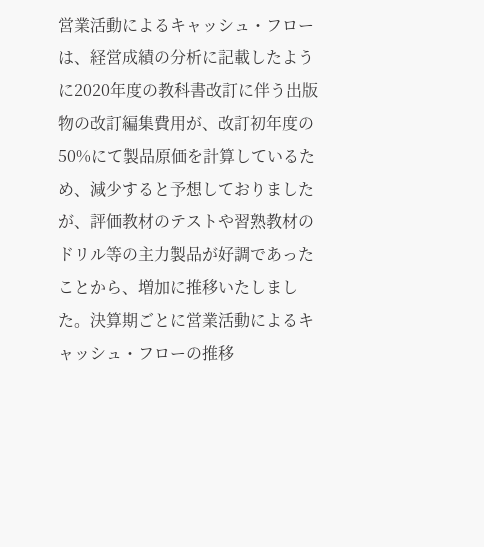営業活動によるキャッシュ・フローは、経営成績の分析に記載したように2020年度の教科書改訂に伴う出版物の改訂編集費用が、改訂初年度の50%にて製品原価を計算しているため、減少すると予想しておりましたが、評価教材のテストや習熟教材のドリル等の主力製品が好調であったことから、増加に推移いたしました。決算期ごとに営業活動によるキャッシュ・フローの推移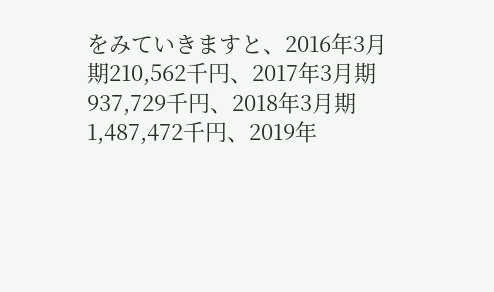をみていきますと、2016年3月期210,562千円、2017年3月期937,729千円、2018年3月期1,487,472千円、2019年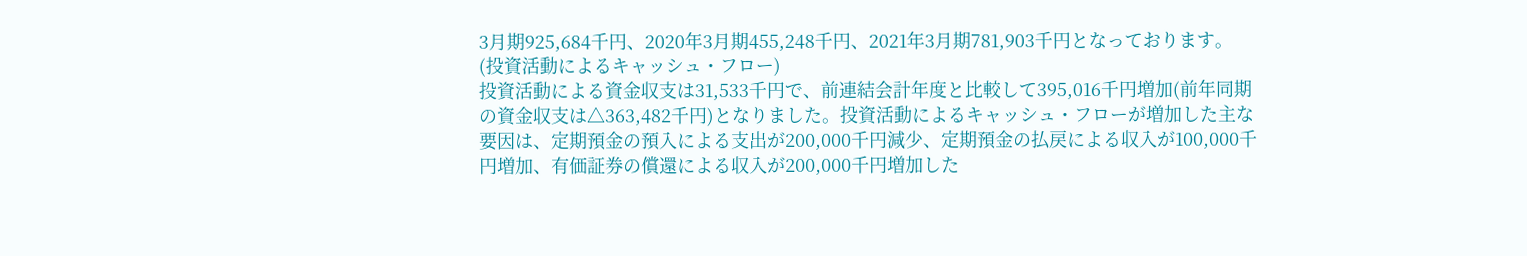3月期925,684千円、2020年3月期455,248千円、2021年3月期781,903千円となっております。
(投資活動によるキャッシュ・フロー)
投資活動による資金収支は31,533千円で、前連結会計年度と比較して395,016千円増加(前年同期の資金収支は△363,482千円)となりました。投資活動によるキャッシュ・フローが増加した主な要因は、定期預金の預入による支出が200,000千円減少、定期預金の払戻による収入が100,000千円増加、有価証券の償還による収入が200,000千円増加した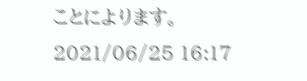ことによります。
2021/06/25 16:17